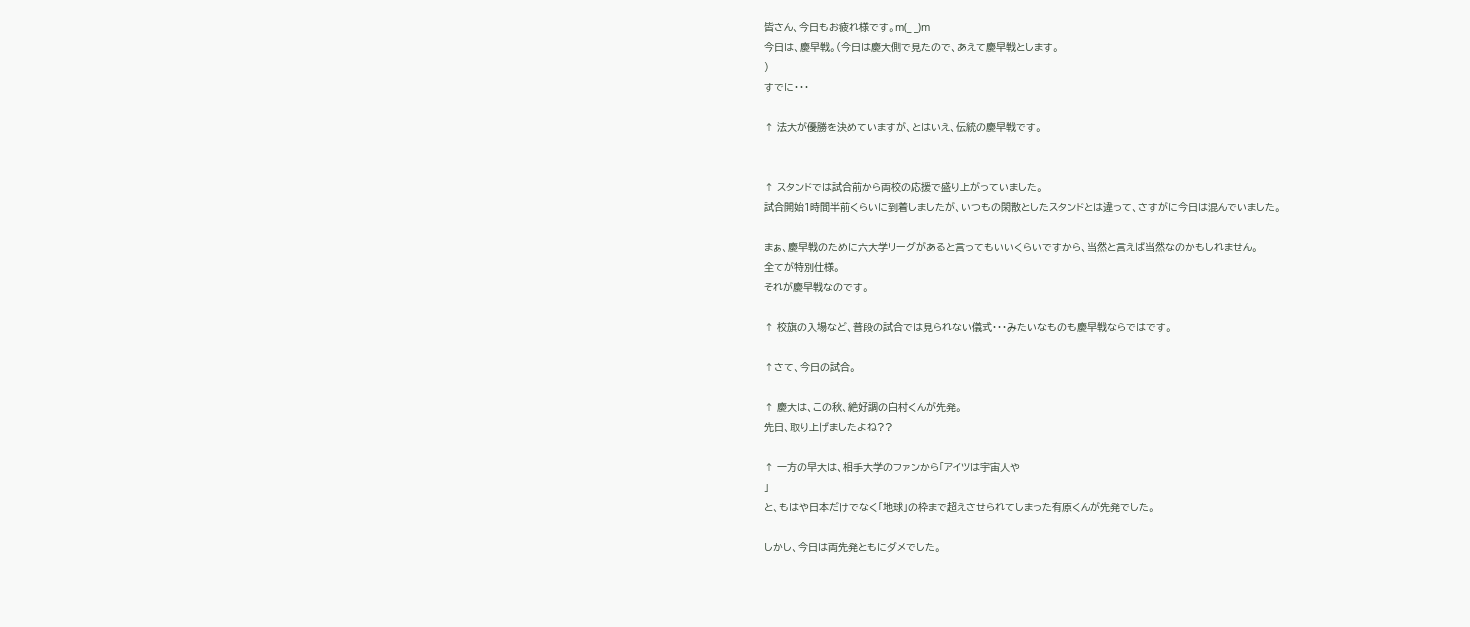皆さん、今日もお疲れ様です。m(_ _)m
今日は、慶早戦。(今日は慶大側で見たので、あえて慶早戦とします。
)
すでに・・・

↑ 法大が優勝を決めていますが、とはいえ、伝統の慶早戦です。


↑ スタンドでは試合前から両校の応援で盛り上がっていました。
試合開始1時間半前くらいに到着しましたが、いつもの閑散としたスタンドとは違って、さすがに今日は混んでいました。

まぁ、慶早戦のために六大学リーグがあると言ってもいいくらいですから、当然と言えば当然なのかもしれません。
全てが特別仕様。
それが慶早戦なのです。

↑ 校旗の入場など、普段の試合では見られない儀式・・・みたいなものも慶早戦ならではです。

↑さて、今日の試合。

↑ 慶大は、この秋、絶好調の白村くんが先発。
先日、取り上げましたよね??

↑ 一方の早大は、相手大学のファンから「アイツは宇宙人や
」
と、もはや日本だけでなく「地球」の枠まで超えさせられてしまった有原くんが先発でした。

しかし、今日は両先発ともにダメでした。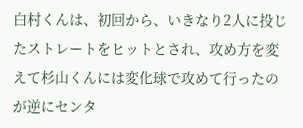白村くんは、初回から、いきなり2人に投じたストレートをヒットとされ、攻め方を変えて杉山くんには変化球で攻めて行ったのが逆にセンタ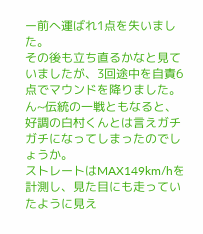ー前へ運ばれ1点を失いました。
その後も立ち直るかなと見ていましたが、3回途中を自責6点でマウンドを降りました。
ん~伝統の一戦ともなると、好調の白村くんとは言えガチガチになってしまったのでしょうか。
ストレートはMAX149km/hを計測し、見た目にも走っていたように見え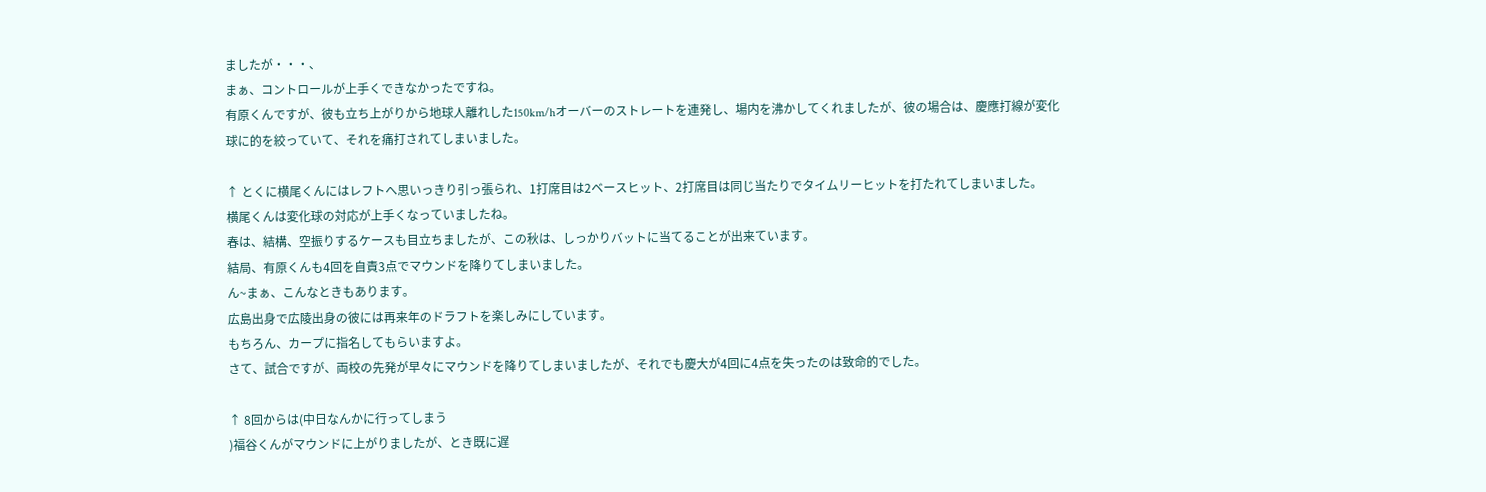ましたが・・・、
まぁ、コントロールが上手くできなかったですね。
有原くんですが、彼も立ち上がりから地球人離れした150km/hオーバーのストレートを連発し、場内を沸かしてくれましたが、彼の場合は、慶應打線が変化球に的を絞っていて、それを痛打されてしまいました。

↑ とくに横尾くんにはレフトへ思いっきり引っ張られ、1打席目は2ベースヒット、2打席目は同じ当たりでタイムリーヒットを打たれてしまいました。
横尾くんは変化球の対応が上手くなっていましたね。
春は、結構、空振りするケースも目立ちましたが、この秋は、しっかりバットに当てることが出来ています。
結局、有原くんも4回を自責3点でマウンドを降りてしまいました。
ん~まぁ、こんなときもあります。
広島出身で広陵出身の彼には再来年のドラフトを楽しみにしています。
もちろん、カープに指名してもらいますよ。
さて、試合ですが、両校の先発が早々にマウンドを降りてしまいましたが、それでも慶大が4回に4点を失ったのは致命的でした。

↑ 8回からは(中日なんかに行ってしまう
)福谷くんがマウンドに上がりましたが、とき既に遅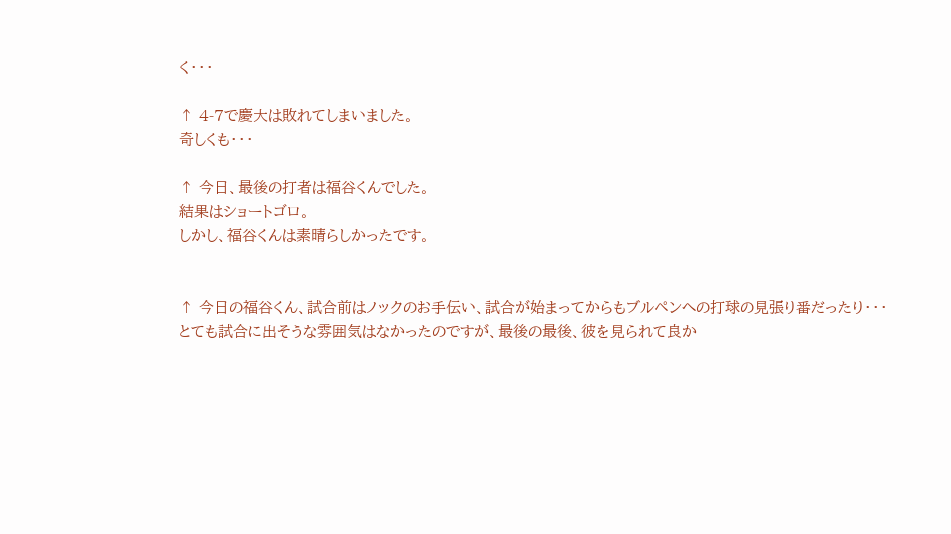く・・・

↑ 4-7で慶大は敗れてしまいました。
奇しくも・・・

↑ 今日、最後の打者は福谷くんでした。
結果はショートゴロ。
しかし、福谷くんは素晴らしかったです。


↑ 今日の福谷くん、試合前はノックのお手伝い、試合が始まってからもブルペンへの打球の見張り番だったり・・・
とても試合に出そうな雰囲気はなかったのですが、最後の最後、彼を見られて良か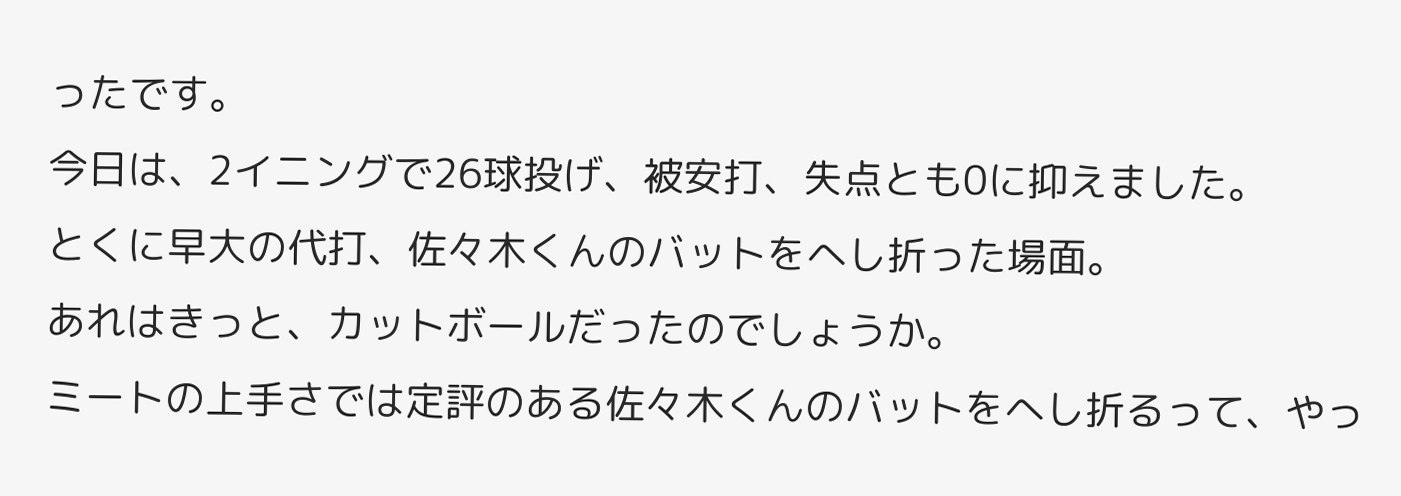ったです。
今日は、2イニングで26球投げ、被安打、失点とも0に抑えました。
とくに早大の代打、佐々木くんのバットをへし折った場面。
あれはきっと、カットボールだったのでしょうか。
ミートの上手さでは定評のある佐々木くんのバットをへし折るって、やっ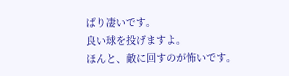ぱり凄いです。
良い球を投げますよ。
ほんと、敵に回すのが怖いです。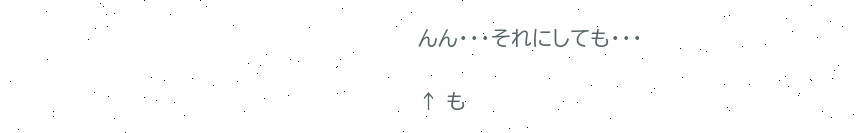んん・・・それにしても・・・

↑ も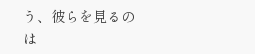う、彼らを見るのは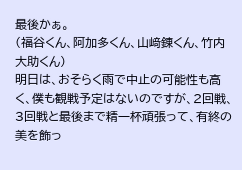最後かぁ。
(福谷くん、阿加多くん、山﨑錬くん、竹内大助くん)
明日は、おそらく雨で中止の可能性も高く、僕も観戦予定はないのですが、2回戦、3回戦と最後まで精一杯頑張って、有終の美を飾っ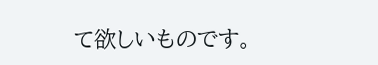て欲しいものです。